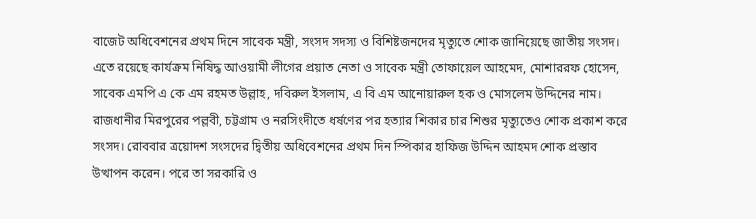বাজেট অধিবেশনের প্রথম দিনে সাবেক মন্ত্রী, সংসদ সদস্য ও বিশিষ্টজনদের মৃত্যুতে শোক জানিয়েছে জাতীয় সংসদ। এতে রয়েছে কার্যক্রম নিষিদ্ধ আওয়ামী লীগের প্রয়াত নেতা ও সাবেক মন্ত্রী তোফায়েল আহমেদ, মোশাররফ হোসেন, সাবেক এমপি এ কে এম রহমত উল্লাহ, দবিরুল ইসলাম, এ বি এম আনোয়ারুল হক ও মোসলেম উদ্দিনের নাম।
রাজধানীর মিরপুরের পল্লবী, চট্টগ্রাম ও নরসিংদীতে ধর্ষণের পর হত্যার শিকার চার শিশুর মৃত্যুতেও শোক প্রকাশ করে সংসদ। রোববার ত্রয়োদশ সংসদের দ্বিতীয় অধিবেশনের প্রথম দিন স্পিকার হাফিজ উদ্দিন আহমদ শোক প্রস্তাব উত্থাপন করেন। পরে তা সরকারি ও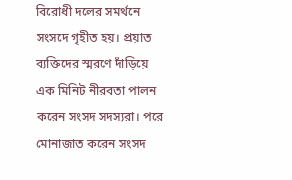বিরোধী দলের সমর্থনে সংসদে গৃহীত হয়। প্রয়াত ব্যক্তিদের স্মরণে দাঁড়িয়ে এক মিনিট নীরবতা পালন করেন সংসদ সদস্যরা। পরে মোনাজাত করেন সংসদ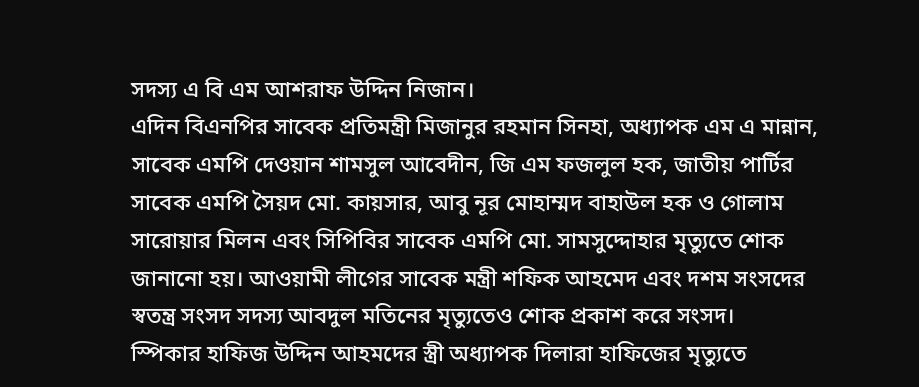সদস্য এ বি এম আশরাফ উদ্দিন নিজান।
এদিন বিএনপির সাবেক প্রতিমন্ত্রী মিজানুর রহমান সিনহা, অধ্যাপক এম এ মান্নান, সাবেক এমপি দেওয়ান শামসুল আবেদীন, জি এম ফজলুল হক, জাতীয় পার্টির সাবেক এমপি সৈয়দ মো. কায়সার, আবু নূর মোহাম্মদ বাহাউল হক ও গোলাম সারোয়ার মিলন এবং সিপিবির সাবেক এমপি মো. সামসুদ্দোহার মৃত্যুতে শোক জানানো হয়। আওয়ামী লীগের সাবেক মন্ত্রী শফিক আহমেদ এবং দশম সংসদের স্বতন্ত্র সংসদ সদস্য আবদুল মতিনের মৃত্যুতেও শোক প্রকাশ করে সংসদ।
স্পিকার হাফিজ উদ্দিন আহমদের স্ত্রী অধ্যাপক দিলারা হাফিজের মৃত্যুতে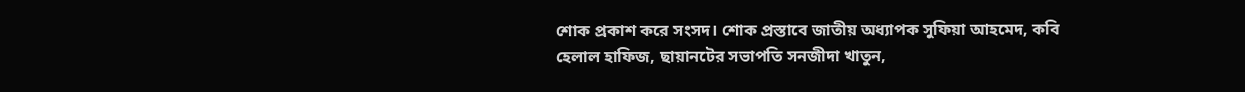শোক প্রকাশ করে সংসদ। শোক প্রস্তাবে জাতীয় অধ্যাপক সুফিয়া আহমেদ, কবি হেলাল হাফিজ, ছায়ানটের সভাপতি সনজীদা খাতুন,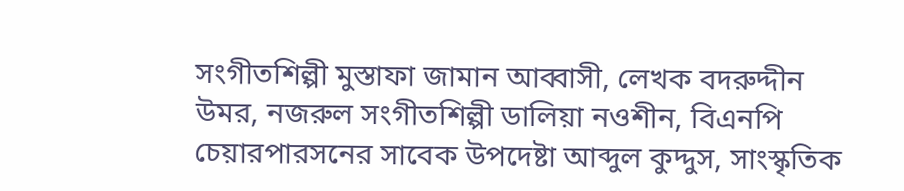সংগীতশিল্পী মুস্তাফা জামান আব্বাসী, লেখক বদরুদ্দীন উমর, নজরুল সংগীতশিল্পী ডালিয়া নওশীন, বিএনপি চেয়ারপারসনের সাবেক উপদেষ্টা আব্দুল কুদ্দুস, সাংস্কৃতিক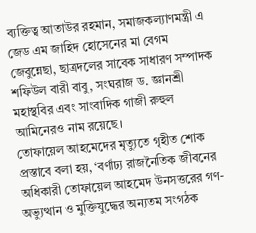ব্যক্তিত্ব আতাউর রহমান, সমাজকল্যাণমন্ত্রী এ জেড এম জাহিদ হোসেনের মা বেগম জেবুন্নেছা, ছাত্রদলের সাবেক সাধারণ সম্পাদক শফিউল বারী বাবু, সংঘরাজ ড. জ্ঞানশ্রী মহাস্থবির এবং সাংবাদিক গাজী রুহুল আমিনেরও নাম রয়েছে।
তোফায়েল আহমেদের মৃত্যুতে গৃহীত শোক প্রস্তাবে বলা হয়, ‘বর্ণাঢ্য রাজনৈতিক জীবনের অধিকারী তোফায়েল আহমেদ উনসত্তরের গণ-অভ্যুত্থান ও মুক্তিযুদ্ধের অন্যতম সংগঠক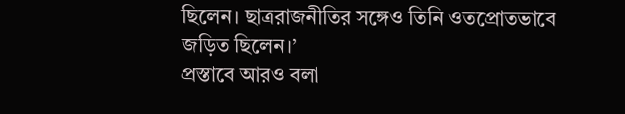ছিলেন। ছাত্ররাজনীতির সঙ্গেও তিনি ওতপ্রোতভাবে জড়িত ছিলেন।’
প্রস্তাবে আরও বলা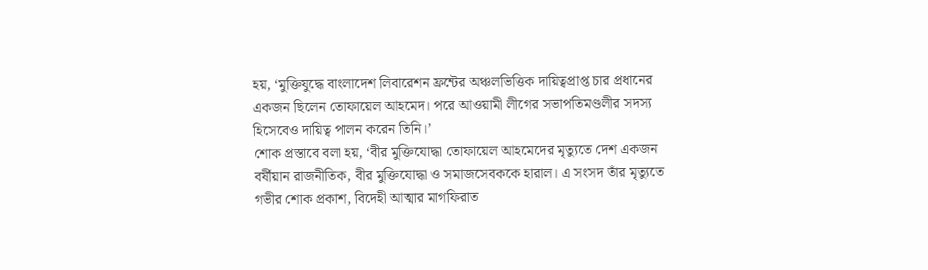হয়, ‘মুক্তিযুদ্ধে বাংলাদেশ লিবারেশন ফ্রন্টের অঞ্চলভিত্তিক দায়িত্বপ্রাপ্ত চার প্রধানের একজন ছিলেন তোফায়েল আহমেদ। পরে আওয়ামী লীগের সভাপতিমণ্ডলীর সদস্য হিসেবেও দায়িত্ব পালন করেন তিনি।’
শোক প্রস্তাবে বলা হয়, ‘বীর মুক্তিযোদ্ধা তোফায়েল আহমেদের মৃত্যুতে দেশ একজন বর্ষীয়ান রাজনীতিক, বীর মুক্তিযোদ্ধা ও সমাজসেবককে হারাল। এ সংসদ তাঁর মৃত্যুতে গভীর শোক প্রকাশ, বিদেহী আত্মার মাগফিরাত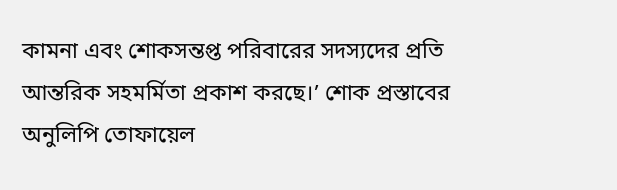কামনা এবং শোকসন্তপ্ত পরিবারের সদস্যদের প্রতি আন্তরিক সহমর্মিতা প্রকাশ করছে।’ শোক প্রস্তাবের অনুলিপি তোফায়েল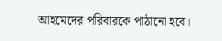আহমেদের পরিবারকে পাঠানো হবে।